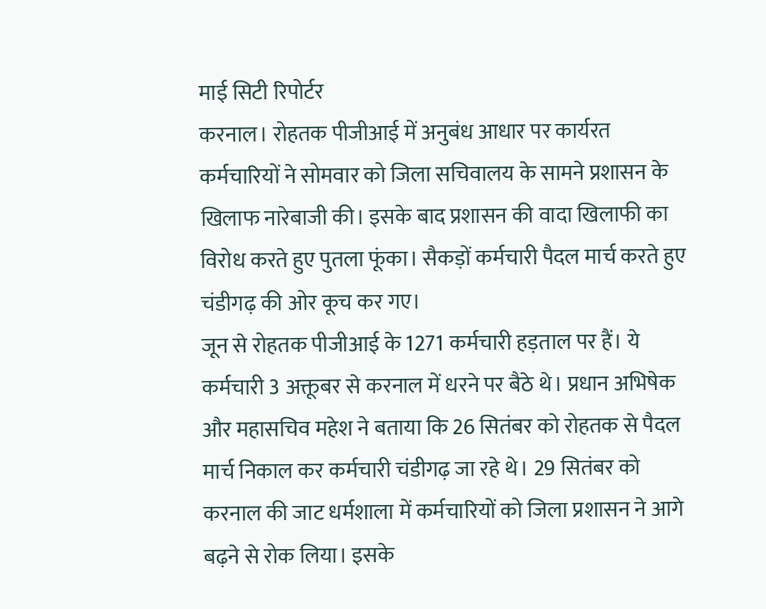माई सिटी रिपोर्टर
करनाल। रोहतक पीजीआई में अनुबंध आधार पर कार्यरत कर्मचारियों ने सोमवार को जिला सचिवालय के सामने प्रशासन के खिलाफ नारेबाजी की। इसके बाद प्रशासन की वादा खिलाफी का विरोध करते हुए पुतला फूंका। सैकड़ों कर्मचारी पैदल मार्च करते हुए चंडीगढ़ की ओर कूच कर गए।
जून से रोहतक पीजीआई के 1271 कर्मचारी हड़ताल पर हैं। ये कर्मचारी 3 अक्तूबर से करनाल में धरने पर बैठे थे। प्रधान अभिषेक और महासचिव महेश ने बताया कि 26 सितंबर को रोहतक से पैदल मार्च निकाल कर कर्मचारी चंडीगढ़ जा रहे थे। 29 सितंबर को करनाल की जाट धर्मशाला में कर्मचारियों को जिला प्रशासन ने आगे बढ़ने से रोक लिया। इसके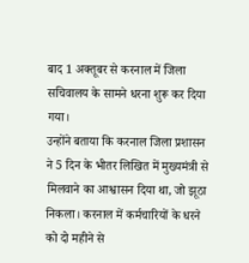बाद 1 अक्तूबर से करनाल में जिला सचिवालय के सामने धरना शुरू कर दिया गया।
उन्होंने बताया कि करनाल जिला प्रशासन ने 5 दिन के भीतर लिखित में मुख्यमंत्री से मिलवाने का आश्वासन दिया था, जो झूठा निकला। करनाल में कर्मचारियों के धरने को दो महीने से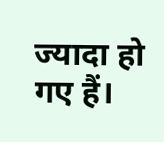ज्यादा हो गए हैं।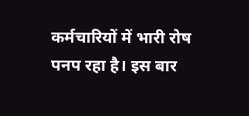कर्मचारियों में भारी रोष पनप रहा है। इस बार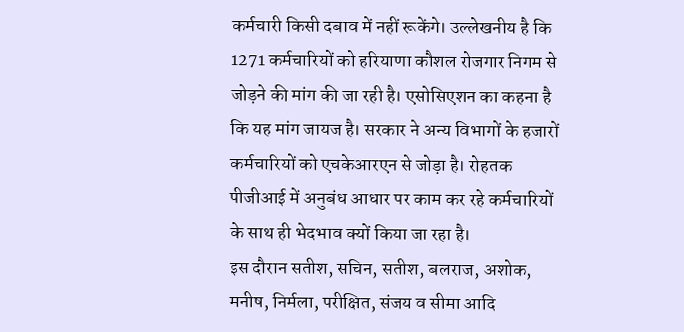कर्मचारी किसी दबाव में नहीं रूकेंगे। उल्लेखनीय है कि 1271 कर्मचारियों को हरियाणा कौशल रोजगार निगम से जोड़ने की मांग की जा रही है। एसोसिएशन का कहना है कि यह मांग जायज है। सरकार ने अन्य विभागों के हजारों कर्मचारियों को एचकेआरएन से जोड़ा है। रोहतक पीजीआई में अनुबंध आधार पर काम कर रहे कर्मचारियों के साथ ही भेदभाव क्यों किया जा रहा है।
इस दौरान सतीश, सचिन, सतीश, बलराज, अशोक, मनीष, निर्मला, परीक्षित, संजय व सीमा आदि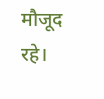मौजूद रहे।